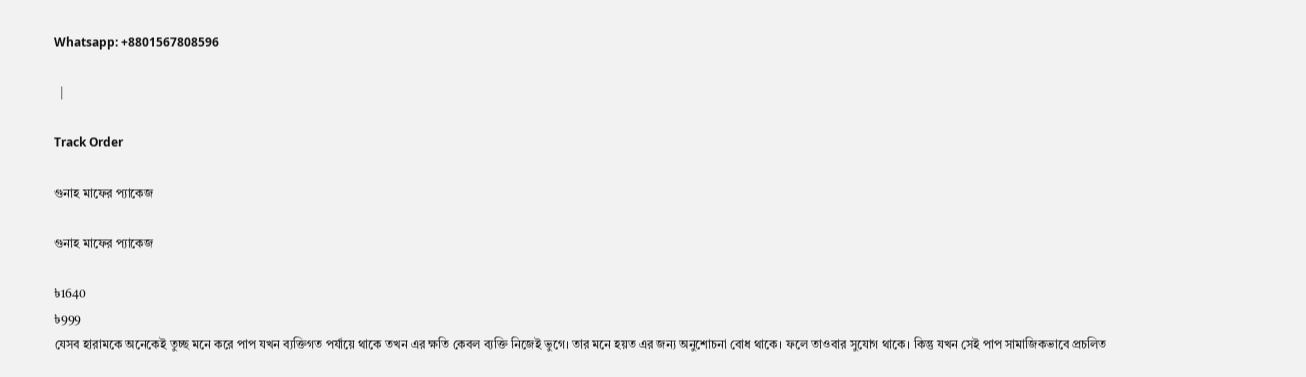Whatsapp: +8801567808596

  |

Track Order

গুনাহ মাফের প্যাকেজ

গুনাহ মাফের প্যাকেজ

৳1640
৳999
যেসব হারামকে অনেকেই তুচ্ছ মনে করে পাপ যখন ব্যক্তিগত পর্যায়ে থাকে তখন এর ক্ষতি কেবল ব্যক্তি নিজেই ভুগে। তার মনে হয়ত এর জন্য অনুশোচনা বোধ থাকে। ফলে তাওবার সুযোগ থাকে। কিন্তু যখন সেই পাপ সামাজিকভাবে প্রচলিত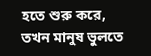হতে শুরু করে, তখন মানুষ ভুলতে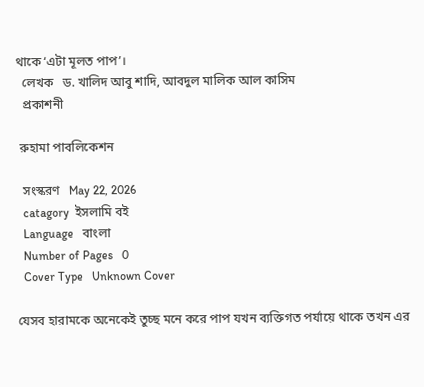থাকে ‘এটা মূলত পাপ’।
  লেখক   ড. খালিদ আবু শাদি, আবদুল মালিক আল কাসিম
  প্রকাশনী

 রুহামা পাবলিকেশন

  সংস্করণ   May 22, 2026
  catagory  ইসলামি বই
  Language   বাংলা
  Number of Pages   0
  Cover Type   Unknown Cover

যেসব হারামকে অনেকেই তুচ্ছ মনে করে পাপ যখন ব্যক্তিগত পর্যায়ে থাকে তখন এর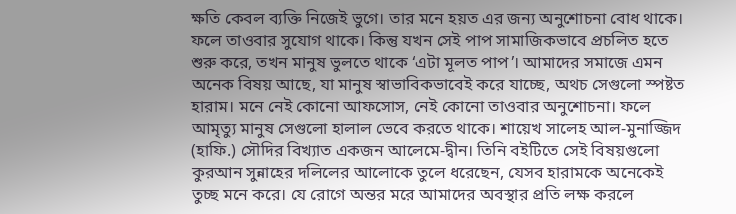ক্ষতি কেবল ব্যক্তি নিজেই ভুগে। তার মনে হয়ত এর জন্য অনুশোচনা বোধ থাকে। ফলে তাওবার সুযোগ থাকে। কিন্তু যখন সেই পাপ সামাজিকভাবে প্রচলিত হতে শুরু করে, তখন মানুষ ভুলতে থাকে ‘এটা মূলত পাপ’। আমাদের সমাজে এমন অনেক বিষয় আছে, যা মানুষ স্বাভাবিকভাবেই করে যাচ্ছে, অথচ সেগুলো স্পষ্টত হারাম। মনে নেই কোনো আফসোস, নেই কোনো তাওবার অনুশোচনা। ফলে আমৃত্যু মানুষ সেগুলো হালাল ভেবে করতে থাকে। শায়েখ সালেহ আল-মুনাজ্জিদ (হাফি.) সৌদির বিখ্যাত একজন আলেমে-দ্বীন। তিনি বইটিতে সেই বিষয়গুলো কুরআন সুন্নাহের দলিলের আলোকে তুলে ধরেছেন, যেসব হারামকে অনেকেই তুচ্ছ মনে করে। যে রোগে অন্তর মরে আমাদের অবস্থার প্রতি লক্ষ করলে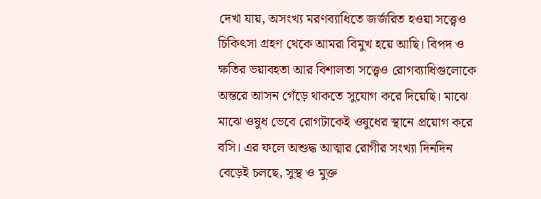দেখা যায়, অসংখ্য মরণব্যাধিতে জর্জরিত হওয়া সত্ত্বেও চিকিৎসা গ্রহণ থেকে আমরা বিমুখ হয়ে আছি। বিপদ ও ক্ষতির ভয়াবহতা আর বিশালতা সত্ত্বেও রোগব্যাধিগুলোকে অন্তরে আসন গেঁড়ে থাকতে সুযোগ করে দিয়েছি। মাঝে মাঝে ওষুধ ভেবে রোগটাকেই ওষুধের স্থানে প্রয়োগ করে বসি। এর ফলে অশুদ্ধ আত্মার রোগীর সংখ্যা দিনদিন বেড়েই চলছে, সুস্থ ও মুক্ত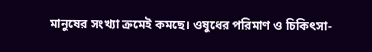মানুষের সংখ্যা ক্রমেই কমছে। ওষুধের পরিমাণ ও চিকিৎসা-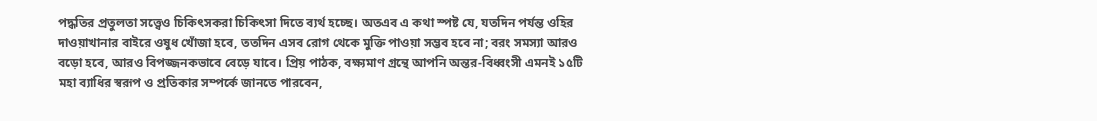পদ্ধতির প্রতুলতা সত্ত্বেও চিকিৎসকরা চিকিৎসা দিতে ব্যর্থ হচ্ছে। অতএব এ কথা স্পষ্ট যে, যতদিন পর্যন্ত ওহির দাওয়াখানার বাইরে ওষুধ খোঁজা হবে, ততদিন এসব রোগ থেকে মুক্তি পাওয়া সম্ভব হবে না; বরং সমস্যা আরও বড়ো হবে, আরও বিপজ্জনকভাবে বেড়ে যাবে। প্রিয় পাঠক, বক্ষ্যমাণ গ্রন্থে আপনি অন্তর-বিধ্বংসী এমনই ১৫টি মহা ব্যাধির স্বরূপ ও প্রতিকার সম্পর্কে জানতে পারবেন,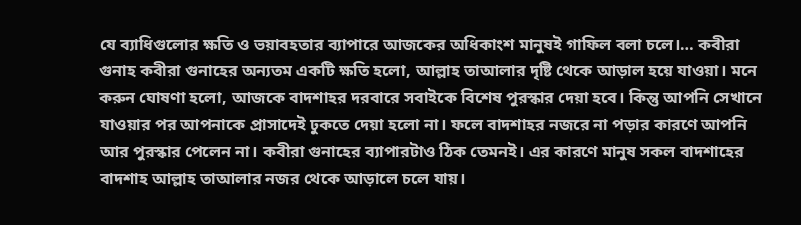যে ব্যাধিগুলোর ক্ষতি ও ভয়াবহতার ব্যাপারে আজকের অধিকাংশ মানুষই গাফিল বলা চলে।… কবীরা গুনাহ কবীরা গুনাহের অন্যতম একটি ক্ষতি হলো, আল্লাহ তাআলার দৃষ্টি থেকে আড়াল হয়ে যাওয়া। মনে করুন ঘোষণা হলো, আজকে বাদশাহর দরবারে সবাইকে বিশেষ পুরস্কার দেয়া হবে। কিন্তু আপনি সেখানে যাওয়ার পর আপনাকে প্রাসাদেই ঢুকতে দেয়া হলো না। ফলে বাদশাহর নজরে না পড়ার কারণে আপনি আর পুরস্কার পেলেন না। কবীরা গুনাহের ব্যাপারটাও ঠিক তেমনই। এর কারণে মানুষ সকল বাদশাহের বাদশাহ আল্লাহ তাআলার নজর থেকে আড়ালে চলে যায়।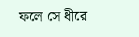ফলে সে ধীরে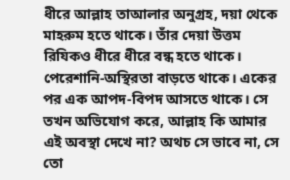ধীরে আল্লাহ তাআলার অনুগ্রহ, দয়া থেকে মাহরুম হতে থাকে। তাঁর দেয়া উত্তম রিযিকও ধীরে ধীরে বন্ধ হতে থাকে। পেরেশানি-অস্থিরতা বাড়তে থাকে। একের পর এক আপদ-বিপদ আসতে থাকে। সে তখন অভিযোগ করে, আল্লাহ কি আমার এই অবস্থা দেখে না? অথচ সে ভাবে না, সে তো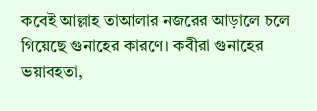কবেই আল্লাহ তাআলার নজরের আড়ালে চলে গিয়েছে গুনাহের কারণে। কবীরা গুনাহের ভয়াবহতা,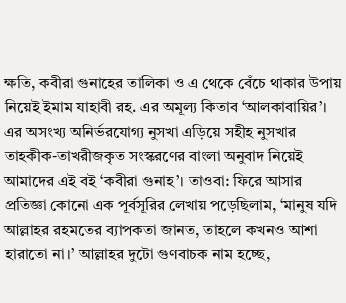ক্ষতি, কবীরা গুনাহের তালিকা ও এ থেকে বেঁচে থাকার উপায় নিয়েই ইমাম যাহাবী রহ. এর অমূল্য কিতাব ‘আলকাবায়ির’। এর অসংখ্য অনির্ভরযোগ্য নুসখা এড়িয়ে সহীহ নুসখার তাহকীক-তাখরীজকৃত সংস্করণের বাংলা অনুবাদ নিয়েই আমাদের এই বই ‘কবীরা গুনাহ’। তাওবা: ফিরে আসার প্রতিজ্ঞা কোনো এক পূর্বসূরির লেখায় পড়েছিলাম, ‘মানুষ যদি আল্লাহর রহমতের ব্যাপকতা জানত, তাহলে কখনও আশা হারাতো না।’ আল্লাহর দুটো গুণবাচক নাম হচ্ছে,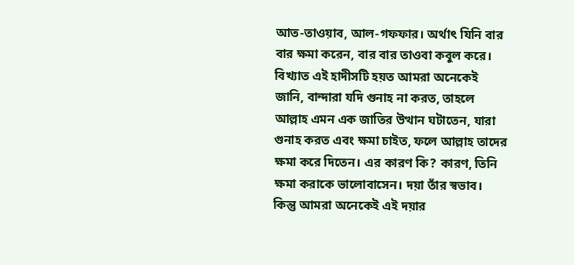আত-তাওয়াব, আল-গফফার। অর্থাৎ যিনি বার বার ক্ষমা করেন, বার বার তাওবা কবুল করে। বিখ্যাত এই হাদীসটি হয়ত আমরা অনেকেই জানি, বান্দারা যদি গুনাহ না করত, তাহলে আল্লাহ এমন এক জাতির উত্থান ঘটাতেন, যারা গুনাহ করত এবং ক্ষমা চাইত, ফলে আল্লাহ তাদের ক্ষমা করে দিতেন। এর কারণ কি? কারণ, তিনি ক্ষমা করাকে ভালোবাসেন। দয়া তাঁর স্বভাব। কিন্তু আমরা অনেকেই এই দয়ার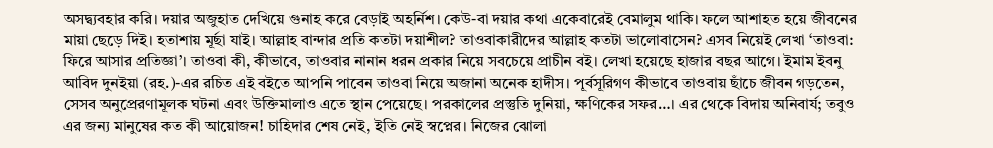অসদ্ব্যবহার করি। দয়ার অজুহাত দেখিয়ে গুনাহ করে বেড়াই অহর্নিশ। কেউ-বা দয়ার কথা একেবারেই বেমালুম থাকি। ফলে আশাহত হয়ে জীবনের মায়া ছেড়ে দিই। হতাশায় মূর্ছা যাই। আল্লাহ বান্দার প্রতি কতটা দয়াশীল? তাওবাকারীদের আল্লাহ কতটা ভালোবাসেন? এসব নিয়েই লেখা ‘তাওবা: ফিরে আসার প্রতিজ্ঞা’। তাওবা কী, কীভাবে, তাওবার নানান ধরন প্রকার নিয়ে সবচেয়ে প্রাচীন বই। লেখা হয়েছে হাজার বছর আগে। ইমাম ইবনু আবিদ দুনইয়া (রহ.)-এর রচিত এই বইতে আপনি পাবেন তাওবা নিয়ে অজানা অনেক হাদীস। পূর্বসূরিগণ কীভাবে তাওবায় ছাঁচে জীবন গড়তেন, সেসব অনুপ্রেরণামূলক ঘটনা এবং উক্তিমালাও এতে স্থান পেয়েছে। পরকালের প্রস্তুতি দুনিয়া, ক্ষণিকের সফর…। এর থেকে বিদায় অনিবার্য; তবুও এর জন্য মানুষের কত কী আয়োজন! চাহিদার শেষ নেই, ইতি নেই স্বপ্নের। নিজের ঝোলা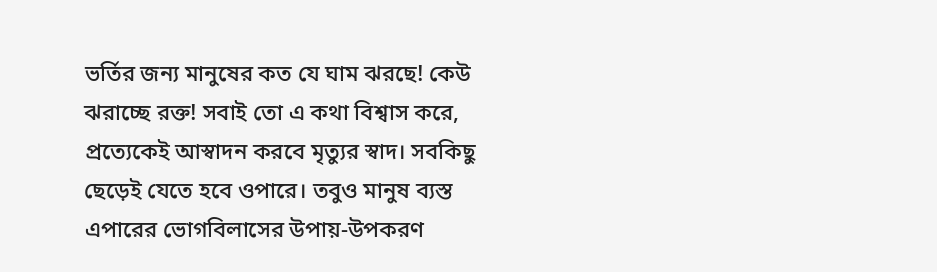ভর্তির জন্য মানুষের কত যে ঘাম ঝরছে! কেউ ঝরাচ্ছে রক্ত! সবাই তো এ কথা বিশ্বাস করে, প্রত্যেকেই আস্বাদন করবে মৃত্যুর স্বাদ। সবকিছু ছেড়েই যেতে হবে ওপারে। তবুও মানুষ ব্যস্ত এপারের ভোগবিলাসের উপায়-উপকরণ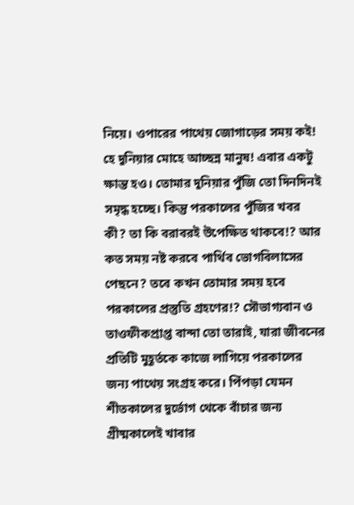নিয়ে। ওপারের পাথেয় জোগাড়ের সময় কই! হে দুনিয়ার মোহে আচ্ছন্ন মানুষ! এবার একটু ক্ষান্ত হও। তোমার দুনিয়ার পুঁজি তো দিনদিনই সমৃদ্ধ হচ্ছে। কিন্তু পরকালের পুঁজির খবর কী? তা কি বরাবরই উপেক্ষিত থাকবে!? আর কত সময় নষ্ট করবে পার্থিব ভোগবিলাসের পেছনে? তবে কখন তোমার সময় হবে পরকালের প্রস্তুতি গ্রহণের!? সৌভাগ্যবান ও তাওফীকপ্রাপ্ত বান্দা তো তারাই, যারা জীবনের প্রতিটি মুহূর্তকে কাজে লাগিয়ে পরকালের জন্য পাথেয় সংগ্রহ করে। পিঁপড়া যেমন শীতকালের দুর্ভোগ থেকে বাঁচার জন্য গ্রীষ্মকালেই খাবার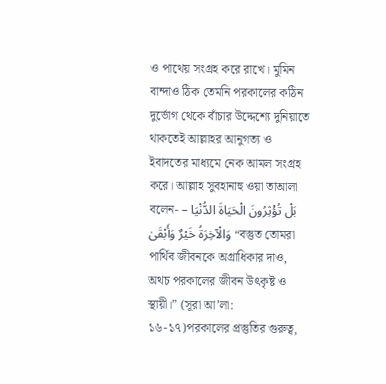ও পাথেয় সংগ্রহ করে রাখে। মুমিন বান্দাও ঠিক তেমনি পরকালের কঠিন দুর্ভোগ থেকে বাঁচার উদ্দেশ্যে দুনিয়াতে থাকতেই আল্লাহর আনুগত্য ও ইবাদতের মাধ্যমে নেক আমল সংগ্রহ করে। আল্লাহ সুবহানাহু ওয়া তাআলা বলেন- بَلْ تُؤْثِرُونَ الْحَيَاةَ الدُّنْيَا – وَالْآخِرَةُ خَيْرٌ وَأَبْقَىٰ “বস্তুত তোমরা পার্থিব জীবনকে অগ্রাধিকার দাও, অথচ পরকালের জীবন উৎকৃষ্ট ও স্থায়ী।” (সূরা আ’লা: ১৬-১৭)পরকালের প্রস্তুতির গুরুত্ব,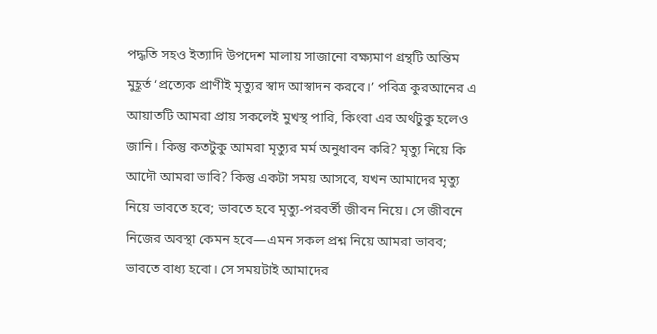পদ্ধতি সহও ইত্যাদি উপদেশ মালায় সাজানো বক্ষ্যমাণ গ্রন্থটি অন্তিম মুহূর্ত ‘প্রত্যেক প্রাণীই মৃত্যুর স্বাদ আস্বাদন করবে।’ পবিত্র কুরআনের এ আয়াতটি আমরা প্রায় সকলেই মুখস্থ পারি, কিংবা এর অর্থটুকু হলেও জানি। কিন্তু কতটুকু আমরা মৃত্যুর মর্ম অনুধাবন করি? মৃত্যু নিয়ে কি আদৌ আমরা ভাবি? কিন্তু একটা সময় আসবে, যখন আমাদের মৃত্যু নিয়ে ভাবতে হবে; ভাবতে হবে মৃত্যু-পরবর্তী জীবন নিয়ে। সে জীবনে নিজের অবস্থা কেমন হবে—এমন সকল প্রশ্ন নিয়ে আমরা ভাবব; ভাবতে বাধ্য হবো। সে সময়টাই আমাদের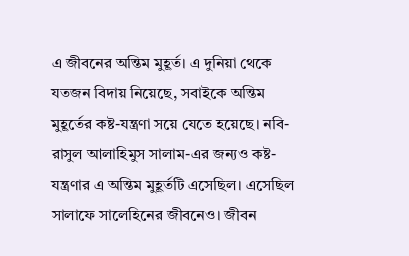এ জীবনের অন্তিম মুহূর্ত। এ দুনিয়া থেকে যতজন বিদায় নিয়েছে, সবাইকে অন্তিম মুহূর্তের কষ্ট-যন্ত্রণা সয়ে যেতে হয়েছে। নবি-রাসুল আলাহিমুস সালাম-এর জন্যও কষ্ট-যন্ত্রণার এ অন্তিম মুহূর্তটি এসেছিল। এসেছিল সালাফে সালেহিনের জীবনেও। জীবন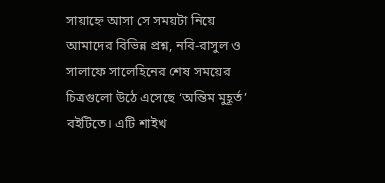সায়াহ্নে আসা সে সময়টা নিয়ে আমাদের বিভিন্ন প্রশ্ন, নবি-রাসুল ও সালাফে সালেহিনের শেষ সময়ের চিত্রগুলো উঠে এসেছে ‘অন্তিম মুহূর্ত’ বইটিতে। এটি শাইখ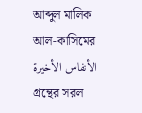আব্দুল মালিক আল-কাসিমের الأنفاس الأخيرة গ্রন্থের সরল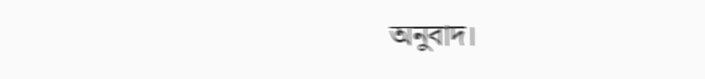অনুবাদ।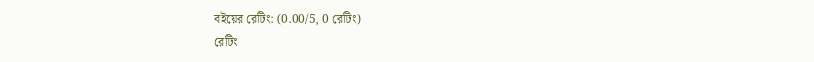বইয়ের রেটিং: (0.00/5, 0 রেটিং)
রেটিং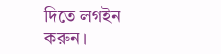দিতে লগইন করুন।